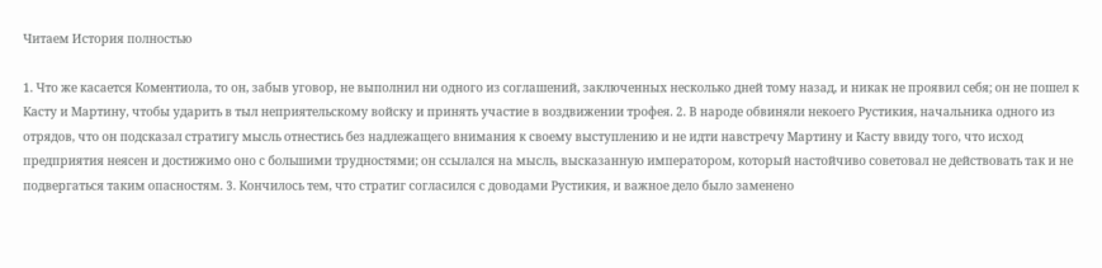Читаем История полностью

1. Что же касается Коментиола, то он, забыв уговор, не выполнил ни одного из соглашений, заключенных несколько дней тому назад, и никак не проявил себя; он не пошел к Касту и Мартину, чтобы ударить в тыл неприятельскому войску и принять участие в воздвижении трофея. 2. В народе обвиняли некоего Рустикия, начальника одного из отрядов, что он подсказал стратигу мысль отнестись без надлежащего внимания к своему выступлению и не идти навстречу Мартину и Касту ввиду того, что исход предприятия неясен и достижимо оно с большими трудностями; он ссылался на мысль, высказанную императором, который настойчиво советовал не действовать так и не подвергаться таким опасностям. 3. Кончилось тем, что стратиг согласился с доводами Рустикия, и важное дело было заменено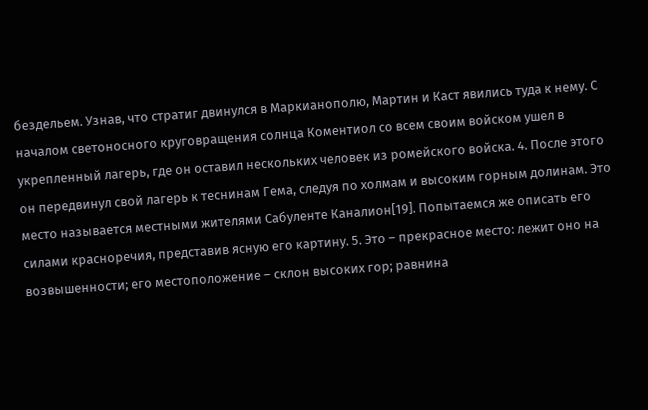бездельем. Узнав, что стратиг двинулся в Маркианополю, Мартин и Каст явились туда к нему. С началом светоносного круговращения солнца Коментиол со всем своим войском ушел в укрепленный лагерь, где он оставил нескольких человек из ромейского войска. 4. После этого он передвинул свой лагерь к теснинам Гема, следуя по холмам и высоким горным долинам. Это место называется местными жителями Сабуленте Каналион[19]. Попытаемся же описать его силами красноречия, представив ясную его картину. 5. Это – прекрасное место: лежит оно на возвышенности; его местоположение – склон высоких гор; равнина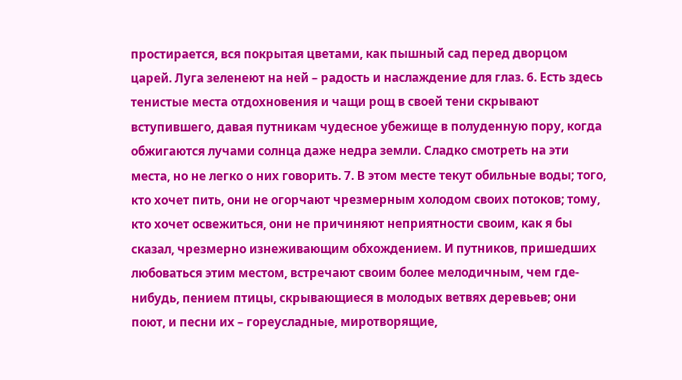простирается, вся покрытая цветами, как пышный сад перед дворцом царей. Луга зеленеют на ней – радость и наслаждение для глаз. 6. Есть здесь тенистые места отдохновения и чащи рощ в своей тени скрывают вступившего, давая путникам чудесное убежище в полуденную пору, когда обжигаются лучами солнца даже недра земли. Сладко смотреть на эти места, но не легко о них говорить. 7. В этом месте текут обильные воды; того, кто хочет пить, они не огорчают чрезмерным холодом своих потоков; тому, кто хочет освежиться, они не причиняют неприятности своим, как я бы сказал, чрезмерно изнеживающим обхождением. И путников, пришедших любоваться этим местом, встречают своим более мелодичным, чем где-нибудь, пением птицы, скрывающиеся в молодых ветвях деревьев; они поют, и песни их – гореусладные, миротворящие,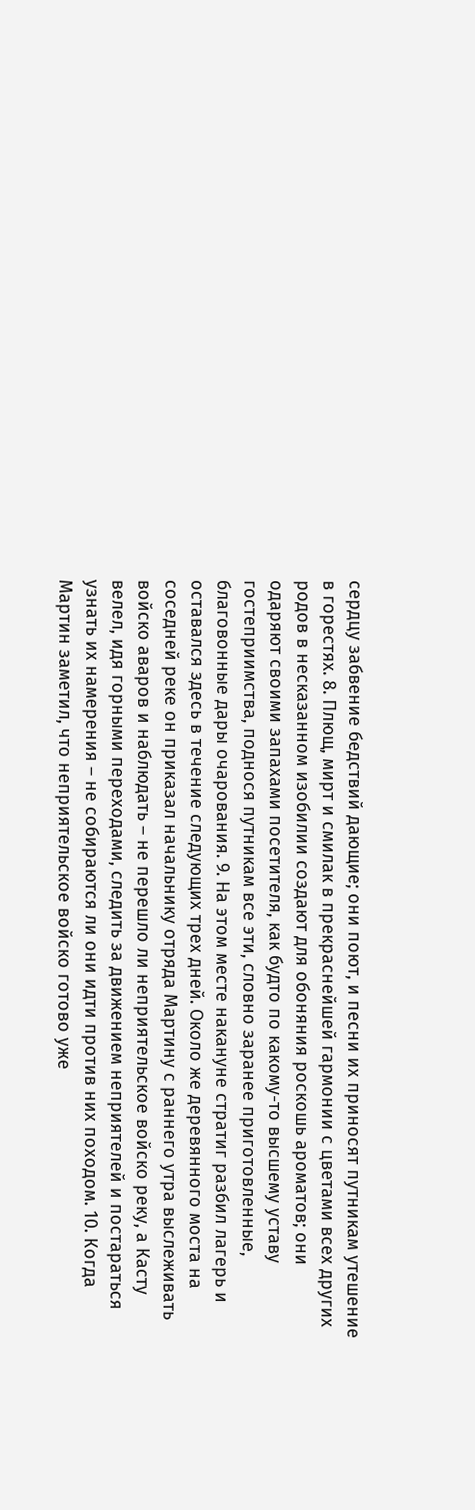сердцу забвение бедствий дающие; они поют, и песни их приносят путникам утешение в горестях. 8. Плющ, мирт и смилак в прекраснейшей гармонии с цветами всех других родов в несказанном изобилии создают для обоняния роскошь ароматов; они одаряют своими запахами посетителя, как будто по какому-то высшему уставу гостеприимства, поднося путникам все эти, словно заранее приготовленные, благовонные дары очарования. 9. На этом месте накануне стратиг разбил лагерь и оставался здесь в течение следующих трех дней. Около же деревянного моста на соседней реке он приказал начальнику отряда Мартину с раннего утра выслеживать войско аваров и наблюдать – не перешло ли неприятельское войско реку, а Касту велел, идя горными переходами, следить за движением неприятелей и постараться узнать их намерения – не собираются ли они идти против них походом. 10. Когда Мартин заметил, что неприятельское войско готово уже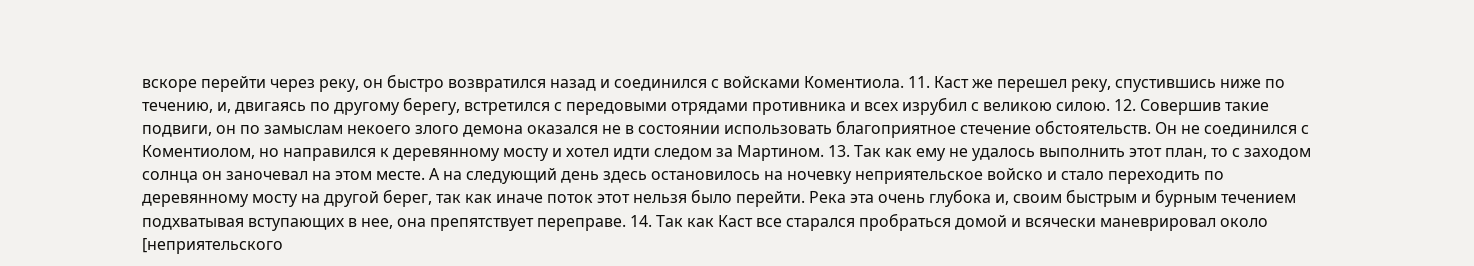вскоре перейти через реку, он быстро возвратился назад и соединился с войсками Коментиола. 11. Каст же перешел реку, спустившись ниже по течению, и, двигаясь по другому берегу, встретился с передовыми отрядами противника и всех изрубил с великою силою. 12. Совершив такие подвиги, он по замыслам некоего злого демона оказался не в состоянии использовать благоприятное стечение обстоятельств. Он не соединился с Коментиолом, но направился к деревянному мосту и хотел идти следом за Мартином. 13. Так как ему не удалось выполнить этот план, то с заходом солнца он заночевал на этом месте. А на следующий день здесь остановилось на ночевку неприятельское войско и стало переходить по деревянному мосту на другой берег, так как иначе поток этот нельзя было перейти. Река эта очень глубока и, своим быстрым и бурным течением подхватывая вступающих в нее, она препятствует переправе. 14. Так как Каст все старался пробраться домой и всячески маневрировал около [неприятельского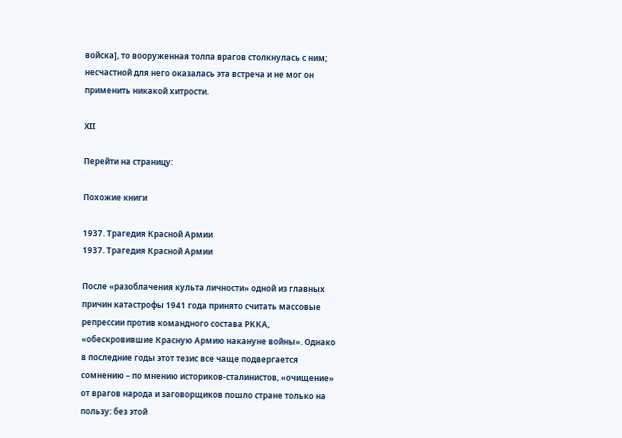войска], то вооруженная толпа врагов столкнулась с ним; несчастной для него оказалась эта встреча и не мог он применить никакой хитрости.

XII

Перейти на страницу:

Похожие книги

1937. Трагедия Красной Армии
1937. Трагедия Красной Армии

После «разоблачения культа личности» одной из главных причин катастрофы 1941 года принято считать массовые репрессии против командного состава РККА, «обескровившие Красную Армию накануне войны». Однако в последние годы этот тезис все чаще подвергается сомнению – по мнению историков-сталинистов, «очищение» от врагов народа и заговорщиков пошло стране только на пользу: без этой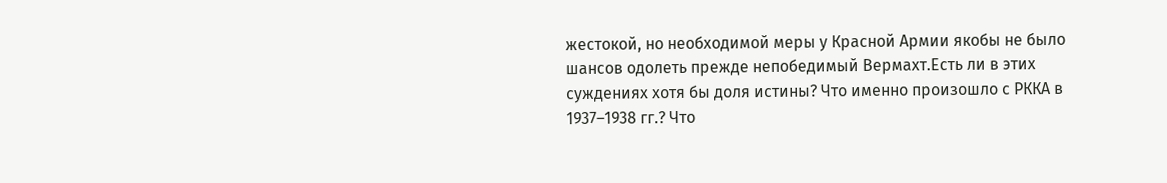жестокой, но необходимой меры у Красной Армии якобы не было шансов одолеть прежде непобедимый Вермахт.Есть ли в этих суждениях хотя бы доля истины? Что именно произошло с РККА в 1937–1938 гг.? Что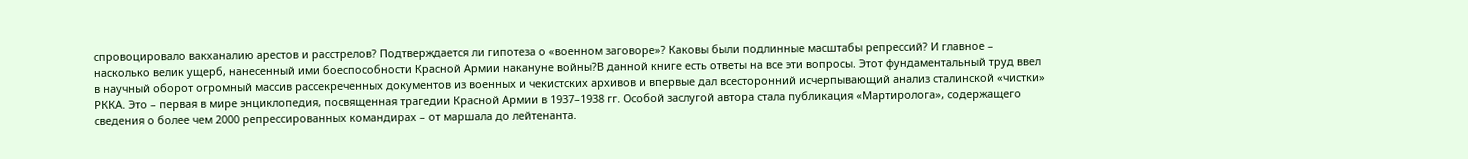спровоцировало вакханалию арестов и расстрелов? Подтверждается ли гипотеза о «военном заговоре»? Каковы были подлинные масштабы репрессий? И главное – насколько велик ущерб, нанесенный ими боеспособности Красной Армии накануне войны?В данной книге есть ответы на все эти вопросы. Этот фундаментальный труд ввел в научный оборот огромный массив рассекреченных документов из военных и чекистских архивов и впервые дал всесторонний исчерпывающий анализ сталинской «чистки» РККА. Это – первая в мире энциклопедия, посвященная трагедии Красной Армии в 1937–1938 гг. Особой заслугой автора стала публикация «Мартиролога», содержащего сведения о более чем 2000 репрессированных командирах – от маршала до лейтенанта.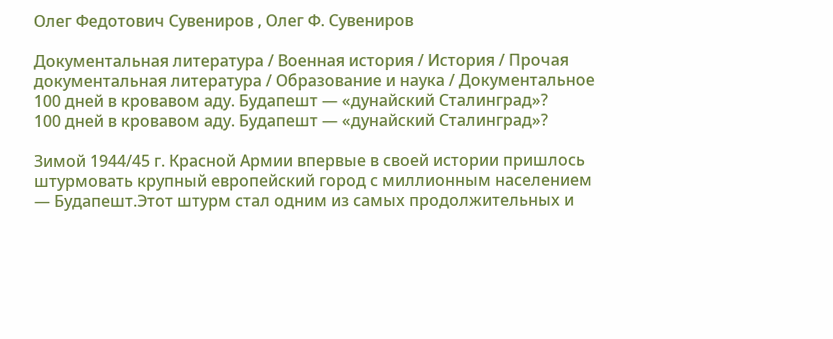Олег Федотович Сувениров , Олег Ф. Сувениров

Документальная литература / Военная история / История / Прочая документальная литература / Образование и наука / Документальное
100 дней в кровавом аду. Будапешт — «дунайский Сталинград»?
100 дней в кровавом аду. Будапешт — «дунайский Сталинград»?

Зимой 1944/45 г. Красной Армии впервые в своей истории пришлось штурмовать крупный европейский город с миллионным населением — Будапешт.Этот штурм стал одним из самых продолжительных и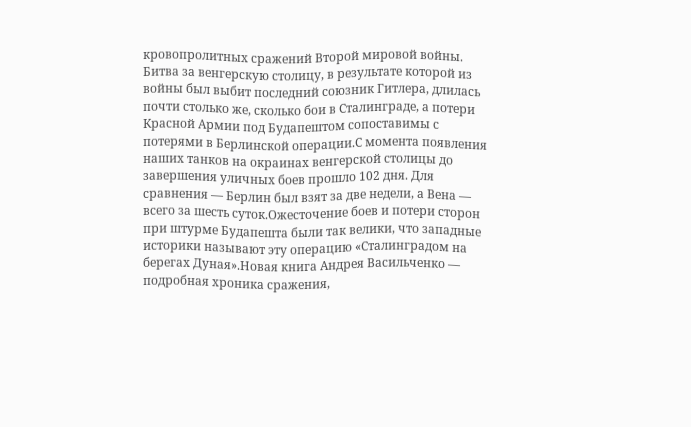кровопролитных сражений Второй мировой войны. Битва за венгерскую столицу, в результате которой из войны был выбит последний союзник Гитлера, длилась почти столько же, сколько бои в Сталинграде, а потери Красной Армии под Будапештом сопоставимы с потерями в Берлинской операции.С момента появления наших танков на окраинах венгерской столицы до завершения уличных боев прошло 102 дня. Для сравнения — Берлин был взят за две недели, а Вена — всего за шесть суток.Ожесточение боев и потери сторон при штурме Будапешта были так велики, что западные историки называют эту операцию «Сталинградом на берегах Дуная».Новая книга Андрея Васильченко — подробная хроника сражения,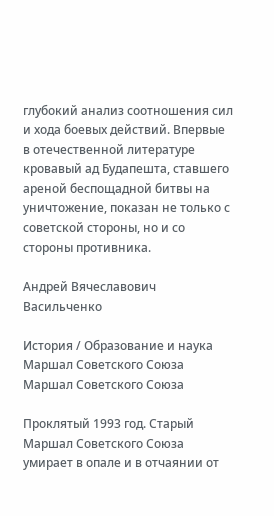глубокий анализ соотношения сил и хода боевых действий. Впервые в отечественной литературе кровавый ад Будапешта, ставшего ареной беспощадной битвы на уничтожение, показан не только с советской стороны, но и со стороны противника.

Андрей Вячеславович Васильченко

История / Образование и наука
Маршал Советского Союза
Маршал Советского Союза

Проклятый 1993 год. Старый Маршал Советского Союза умирает в опале и в отчаянии от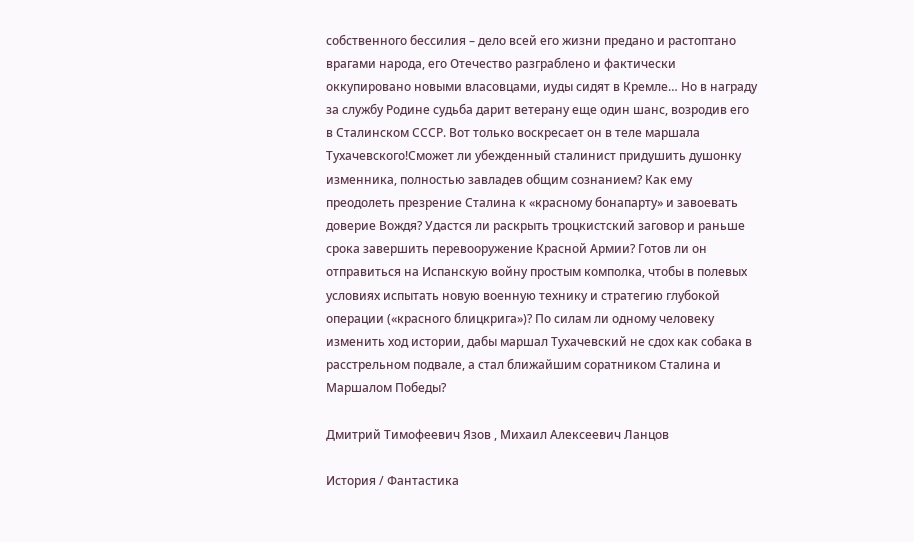собственного бессилия – дело всей его жизни предано и растоптано врагами народа, его Отечество разграблено и фактически оккупировано новыми власовцами, иуды сидят в Кремле… Но в награду за службу Родине судьба дарит ветерану еще один шанс, возродив его в Сталинском СССР. Вот только воскресает он в теле маршала Тухачевского!Сможет ли убежденный сталинист придушить душонку изменника, полностью завладев общим сознанием? Как ему преодолеть презрение Сталина к «красному бонапарту» и завоевать доверие Вождя? Удастся ли раскрыть троцкистский заговор и раньше срока завершить перевооружение Красной Армии? Готов ли он отправиться на Испанскую войну простым комполка, чтобы в полевых условиях испытать новую военную технику и стратегию глубокой операции («красного блицкрига»)? По силам ли одному человеку изменить ход истории, дабы маршал Тухачевский не сдох как собака в расстрельном подвале, а стал ближайшим соратником Сталина и Маршалом Победы?

Дмитрий Тимофеевич Язов , Михаил Алексеевич Ланцов

История / Фантастика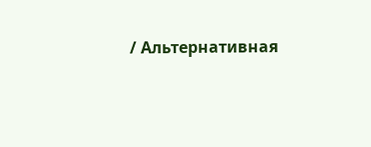/ Альтернативная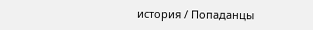история / Попаданцы